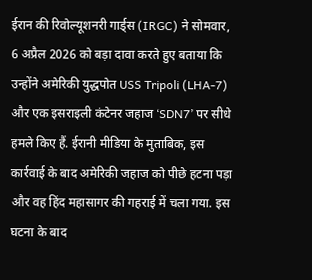ईरान की रिवोल्यूशनरी गार्ड्स (IRGC) ने सोमवार, 6 अप्रैल 2026 को बड़ा दावा करते हुए बताया कि उन्होंने अमेरिकी युद्धपोत USS Tripoli (LHA-7) और एक इसराइली कंटेनर जहाज ‘SDN7’ पर सीधे हमले किए हैं. ईरानी मीडिया के मुताबिक, इस कार्रवाई के बाद अमेरिकी जहाज को पीछे हटना पड़ा और वह हिंद महासागर की गहराई में चला गया. इस घटना के बाद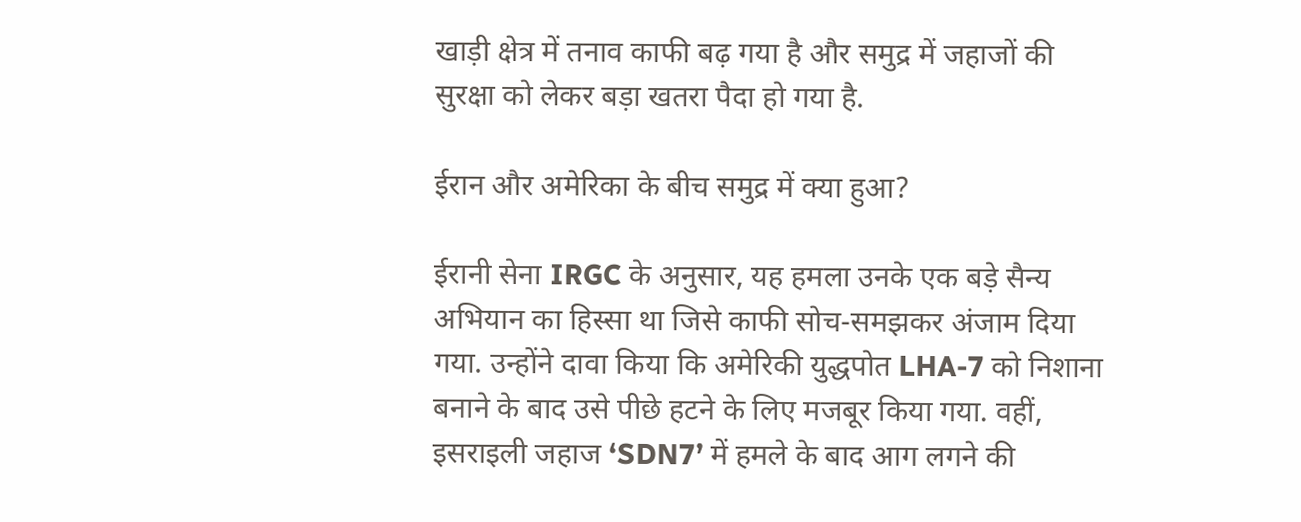खाड़ी क्षेत्र में तनाव काफी बढ़ गया है और समुद्र में जहाजों की सुरक्षा को लेकर बड़ा खतरा पैदा हो गया है.

ईरान और अमेरिका के बीच समुद्र में क्या हुआ?

ईरानी सेना IRGC के अनुसार, यह हमला उनके एक बड़े सैन्य अभियान का हिस्सा था जिसे काफी सोच-समझकर अंजाम दिया गया. उन्होंने दावा किया कि अमेरिकी युद्धपोत LHA-7 को निशाना बनाने के बाद उसे पीछे हटने के लिए मजबूर किया गया. वहीं, इसराइली जहाज ‘SDN7’ में हमले के बाद आग लगने की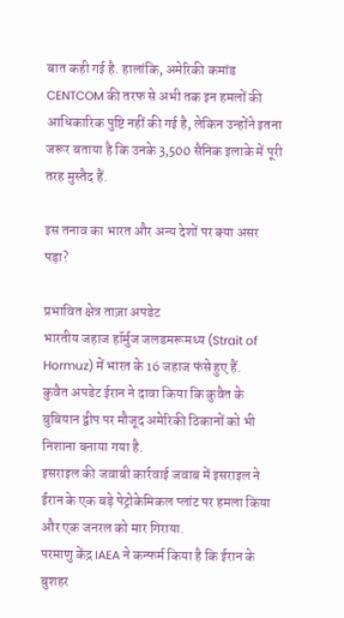बात कही गई है. हालांकि, अमेरिकी कमांड CENTCOM की तरफ से अभी तक इन हमलों की आधिकारिक पुष्टि नहीं की गई है, लेकिन उन्होंने इतना जरूर बताया है कि उनके 3,500 सैनिक इलाके में पूरी तरह मुस्तैद हैं.

इस तनाव का भारत और अन्य देशों पर क्या असर पड़ा?

प्रभावित क्षेत्र ताज़ा अपडेट
भारतीय जहाज हॉर्मुज जलडमरूमध्य (Strait of Hormuz) में भारत के 16 जहाज फंसे हुए हैं.
कुवैत अपडेट ईरान ने दावा किया कि कुवैत के बुबियान द्वीप पर मौजूद अमेरिकी ठिकानों को भी निशाना बनाया गया है.
इसराइल की जवाबी कार्रवाई जवाब में इसराइल ने ईरान के एक बड़े पेट्रोकेमिकल प्लांट पर हमला किया और एक जनरल को मार गिराया.
परमाणु केंद्र IAEA ने कन्फर्म किया है कि ईरान के बुशहर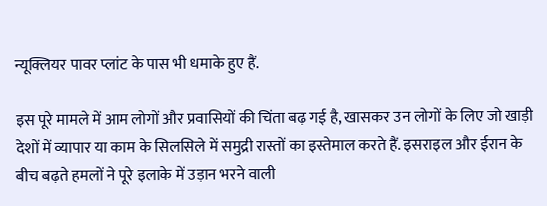न्यूक्लियर पावर प्लांट के पास भी धमाके हुए हैं.

इस पूरे मामले में आम लोगों और प्रवासियों की चिंता बढ़ गई है, खासकर उन लोगों के लिए जो खाड़ी देशों में व्यापार या काम के सिलसिले में समुद्री रास्तों का इस्तेमाल करते हैं. इसराइल और ईरान के बीच बढ़ते हमलों ने पूरे इलाके में उड़ान भरने वाली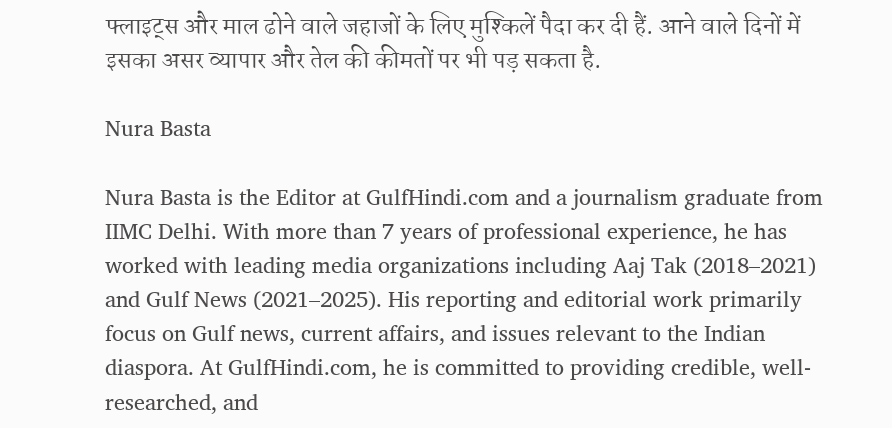फ्लाइट्स और माल ढोने वाले जहाजों के लिए मुश्किलें पैदा कर दी हैं. आने वाले दिनों में इसका असर व्यापार और तेल की कीमतों पर भी पड़ सकता है.

Nura Basta

Nura Basta is the Editor at GulfHindi.com and a journalism graduate from IIMC Delhi. With more than 7 years of professional experience, he has worked with leading media organizations including Aaj Tak (2018–2021) and Gulf News (2021–2025). His reporting and editorial work primarily focus on Gulf news, current affairs, and issues relevant to the Indian diaspora. At GulfHindi.com, he is committed to providing credible, well-researched, and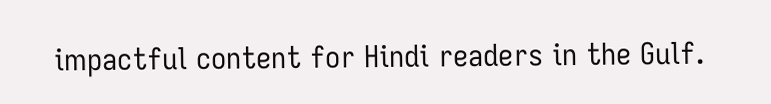impactful content for Hindi readers in the Gulf.